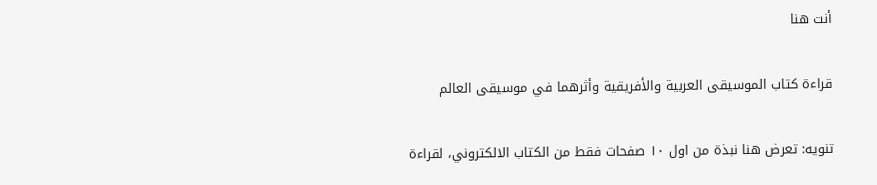أنت هنا

قراءة كتاب الموسيقى العربية والأفريقية وأثرهما في موسيقى العالم

تنويه: تعرض هنا نبذة من اول ١٠ صفحات فقط من الكتاب الالكتروني، لقراءة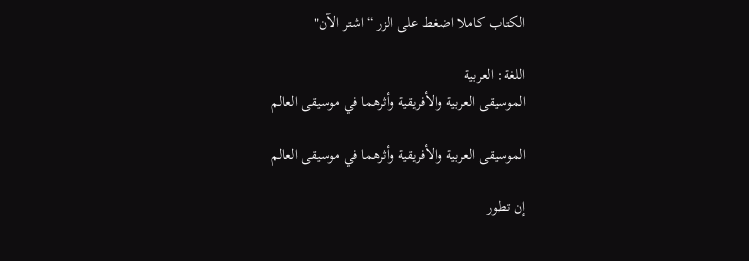الكتاب كاملا اضغط على الزر “اشتر الآن"

اللغة: العربية
الموسيقى العربية والأفريقية وأثرهما في موسيقى العالم

الموسيقى العربية والأفريقية وأثرهما في موسيقى العالم

إن تطور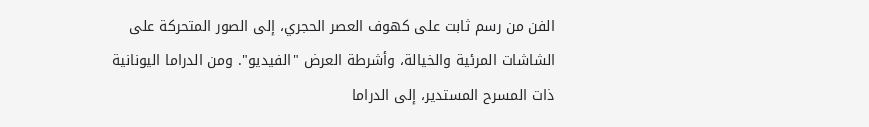الفن من رسم ثابت على كهوف العصر الحجري، إلى الصور المتحركة على الشاشات المرئية والخيالة، وأشرطة العرض "الفيديو". ومن الدراما اليونانية ذات المسرح المستدير، إلى الدراما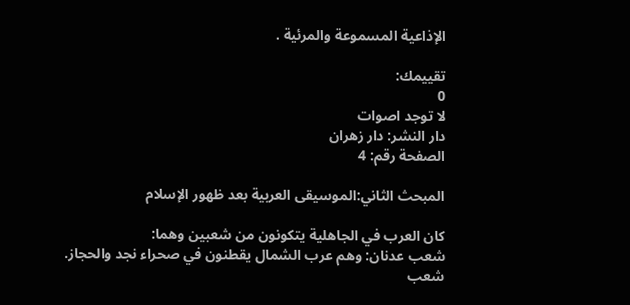الإذاعية المسموعة والمرئية .

تقييمك:
0
لا توجد اصوات
دار النشر: دار زهران
الصفحة رقم: 4

المبحث الثاني:الموسيقى العربية بعد ظهور الإسلام

كان العرب في الجاهلية يتكونون من شعبين وهما:
شعب عدنان: وهم عرب الشمال يقطنون في صحراء نجد والحجاز.
شعب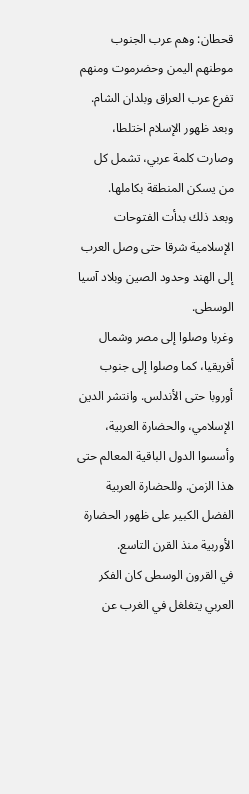قحطان: وهم عرب الجنوب موطنهم اليمن وحضرموت ومنهم تفرع عرب العراق وبلدان الشام.
وبعد ظهور الإسلام اختلطا، وصارت كلمة عربي، تشمل كل من يسكن المنطقة بكاملها.
وبعد ذلك بدأت الفتوحات الإسلامية شرقا حتى وصل العرب إلى الهند وحدود الصين وبلاد آسيا الوسطى.
وغربا وصلوا إلى مصر وشمال أفريقيا، كما وصلوا إلى جنوب أوروبا حتى الأندلس. وانتشر الدين الإسلامي، والحضارة العربية، وأسسوا الدول الباقية المعالم حتى هذا الزمن. وللحضارة العربية الفضل الكبير على ظهور الحضارة الأوربية منذ القرن التاسع.
في القرون الوسطى كان الفكر العربي يتغلغل في الغرب عن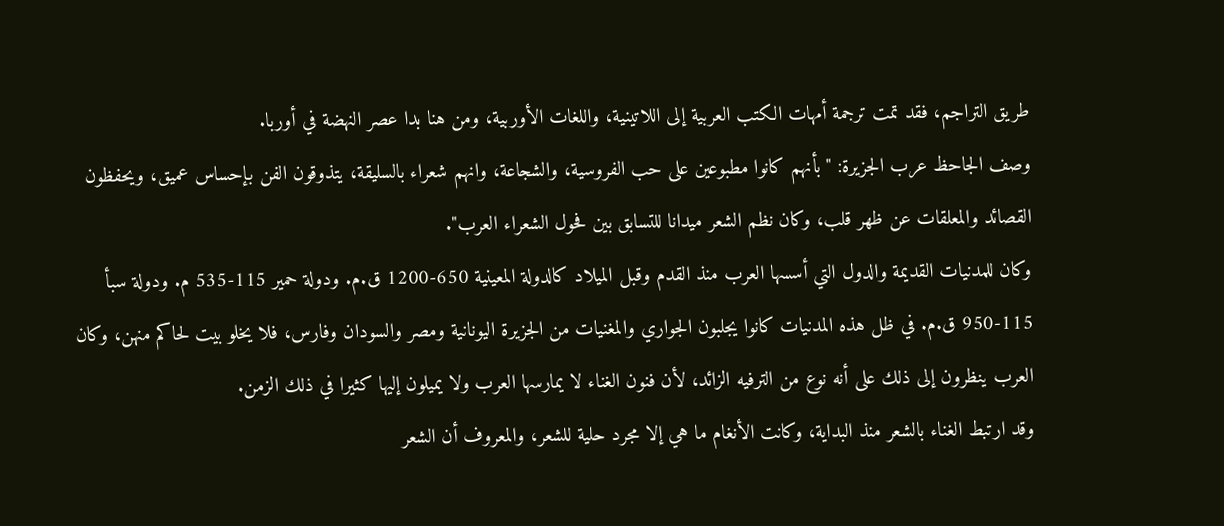طريق التراجم، فقد تمت ترجمة أمهات الكتب العربية إلى اللاتينية، واللغات الأوربية، ومن هنا بدا عصر النهضة في أوربا.
وصف الجاحظ عرب الجزيرة: "بأنهم كانوا مطبوعين على حب الفروسية، والشجاعة، وانهم شعراء بالسليقة، يتذوقون الفن بإحساس عميق، ويحفظون القصائد والمعلقات عن ظهر قلب، وكان نظم الشعر ميدانا للتسابق بين فحول الشعراء العرب".
وكان للمدنيات القديمة والدول التي أسسها العرب منذ القدم وقبل الميلاد كالدولة المعينية 650-1200 ق.م. ودولة حمير 115-535 م. ودولة سبأ 115-950 ق.م. في ظل هذه المدنيات كانوا يجلبون الجواري والمغنيات من الجزيرة اليونانية ومصر والسودان وفارس، فلا يخلو بيت لحاكم منهن، وكان العرب ينظرون إلى ذلك على أنه نوع من الترفيه الزائد، لأن فنون الغناء لا يمارسها العرب ولا يميلون إليها كثيرا في ذلك الزمن.
وقد ارتبط الغناء بالشعر منذ البداية، وكانت الأنغام ما هي إلا مجرد حلية للشعر، والمعروف أن الشعر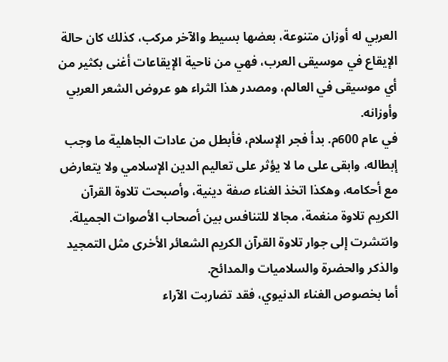العربي له أوزان متنوعة، بعضها بسيط والآخر مركب، كذلك كان حالة الإيقاع في موسيقى العرب، فهي من ناحية الإيقاعات أغنى بكثير من أي موسيقى في العالم، ومصدر هذا الثراء هو عروض الشعر العربي وأوزانه.
في عام 600م. بدأ فجر الإسلام، فأبطل من عادات الجاهلية ما وجب إبطاله، وابقى على ما لا يؤثر على تعاليم الدين الإسلامي ولا يتعارض مع أحكامه، وهكذا اتخذ الغناء صفة دينية، وأصبحت تلاوة القرآن الكريم تلاوة منغمة، مجالا للتنافس بين أصحاب الأصوات الجميلة.
وانتشرت إلى جوار تلاوة القرآن الكريم الشعائر الأخرى مثل التمجيد والذكر والحضرة والسلاميات والمدائح.
أما بخصوص الغناء الدنيوي، فقد تضاربت الآراء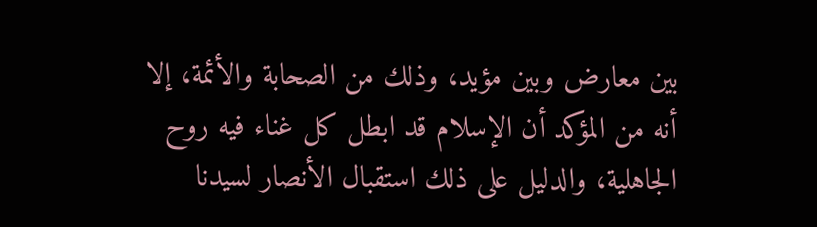بين معارض وبين مؤيد، وذلك من الصحابة والأئمة، إلا أنه من المؤكد أن الإسلام قد ابطل كل غناء فيه روح الجاهلية، والدليل على ذلك استقبال الأنصار لسيدنا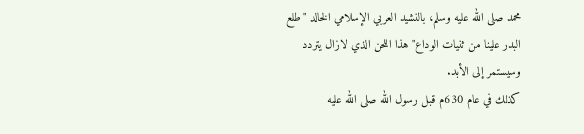محمد صلى الله عليه وسلم، بالنشيد العربي الإسلامي الخالد "طلع البدر علينا من ثنيات الوداع" هذا اللحن الذي لازال يتردد وسيستمر إلى الأبد.
كذلك في عام 630م قبل رسول الله صلى الله عليه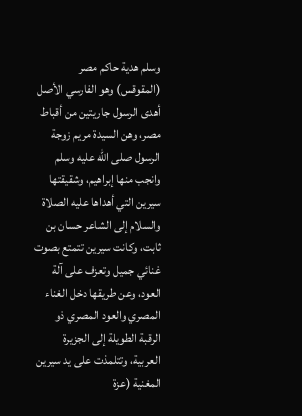وسلم هدية حاكم مصر (المقوقس) وهو الفارسي الأصل أهدى الرسول جاريتين من أقباط مصر، وهن السيدة مريم زوجة الرسول صلى الله عليه وسلم وانجب منها إبراهيم، وشقيقتها سيرين التي أهداها عليه الصلاة والسلام إلى الشاعر حسان بن ثابت، وكانت سيرين تتمتع بصوت غنائي جميل وتعزف على آلة العود، وعن طريقها دخل الغناء المصري والعود المصري ذو الرقبة الطويلة إلى الجزيرة العربية، وتتلمذت على يد سيرين المغنية (عزة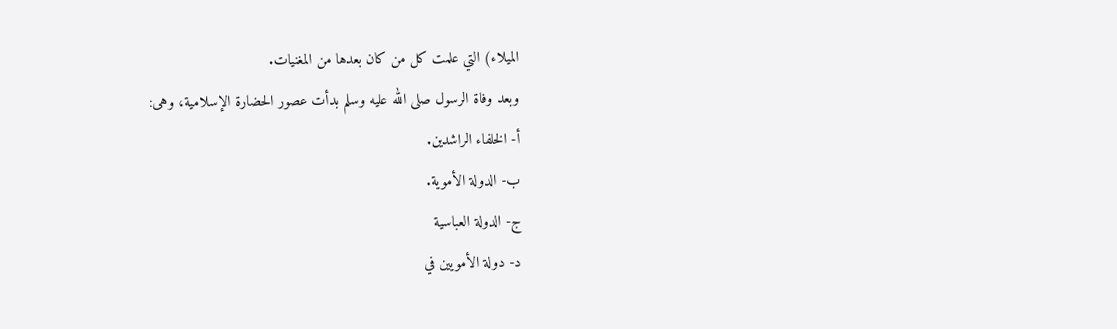الميلاء) التي علمت كل من كان بعدها من المغنيات.
وبعد وفاة الرسول صلى الله عليه وسلم بدأت عصور الحضارة الإسلامية، وهى:
أ- الخلفاء الراشدين.
ب- الدولة الأموية.
ج- الدولة العباسية
د- دولة الأمويين في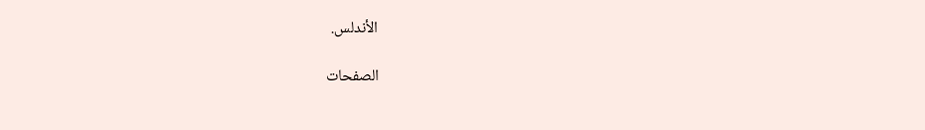الأندلس.

الصفحات